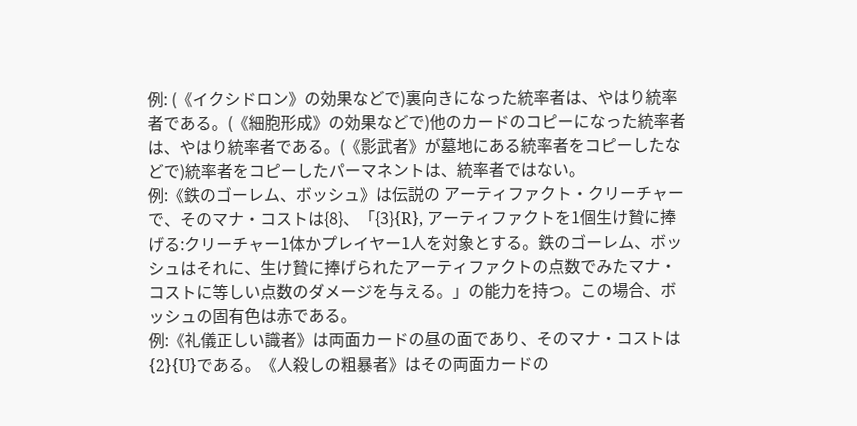例: (《イクシドロン》の効果などで)裏向きになった統率者は、やはり統率者である。(《細胞形成》の効果などで)他のカードのコピーになった統率者は、やはり統率者である。(《影武者》が墓地にある統率者をコピーしたなどで)統率者をコピーしたパーマネントは、統率者ではない。
例:《鉄のゴーレム、ボッシュ》は伝説の アーティファクト・クリーチャーで、そのマナ・コストは{8}、「{3}{R}, アーティファクトを1個生け贄に捧げる:クリーチャー1体かプレイヤー1人を対象とする。鉄のゴーレム、ボッシュはそれに、生け贄に捧げられたアーティファクトの点数でみたマナ・コストに等しい点数のダメージを与える。」の能力を持つ。この場合、ボッシュの固有色は赤である。
例:《礼儀正しい識者》は両面カードの昼の面であり、そのマナ・コストは{2}{U}である。《人殺しの粗暴者》はその両面カードの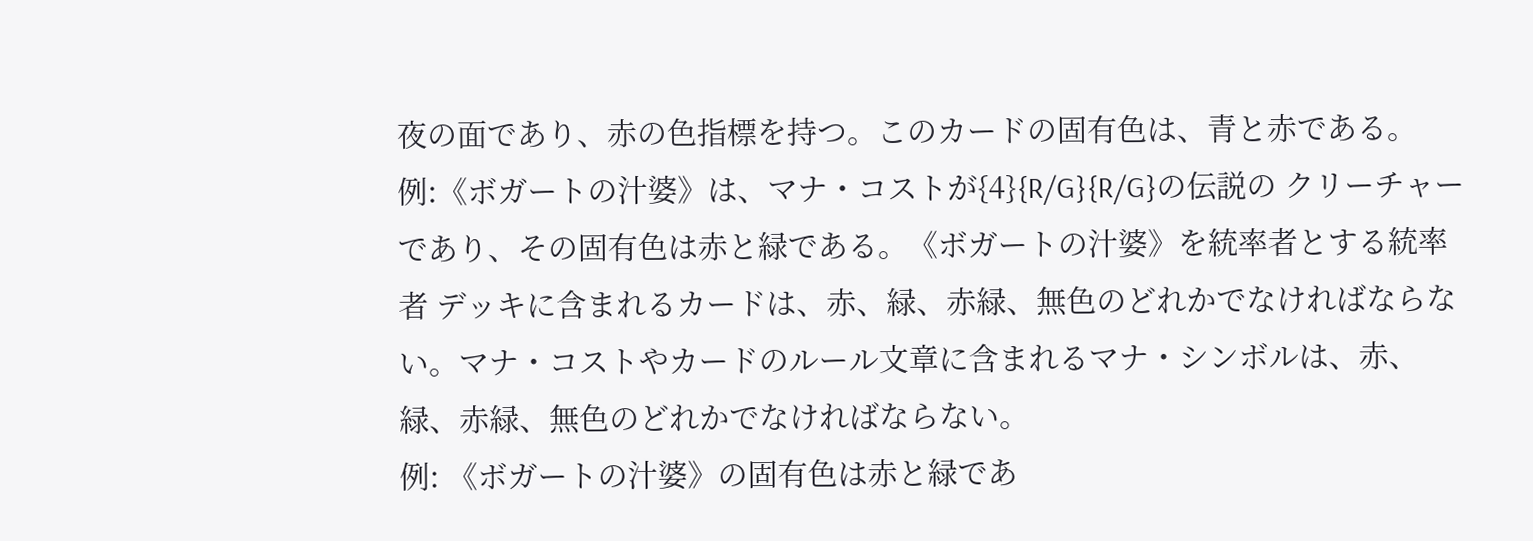夜の面であり、赤の色指標を持つ。このカードの固有色は、青と赤である。
例:《ボガートの汁婆》は、マナ・コストが{4}{R/G}{R/G}の伝説の クリーチャーであり、その固有色は赤と緑である。《ボガートの汁婆》を統率者とする統率者 デッキに含まれるカードは、赤、緑、赤緑、無色のどれかでなければならない。マナ・コストやカードのルール文章に含まれるマナ・シンボルは、赤、緑、赤緑、無色のどれかでなければならない。
例: 《ボガートの汁婆》の固有色は赤と緑であ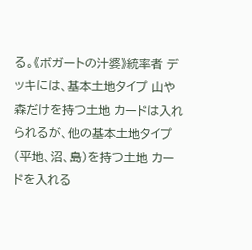る。《ボガートの汁婆》統率者 デッキには、基本土地タイプ 山や森だけを持つ土地 カードは入れられるが、他の基本土地タイプ(平地、沼、島)を持つ土地 カードを入れる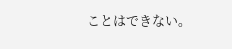ことはできない。